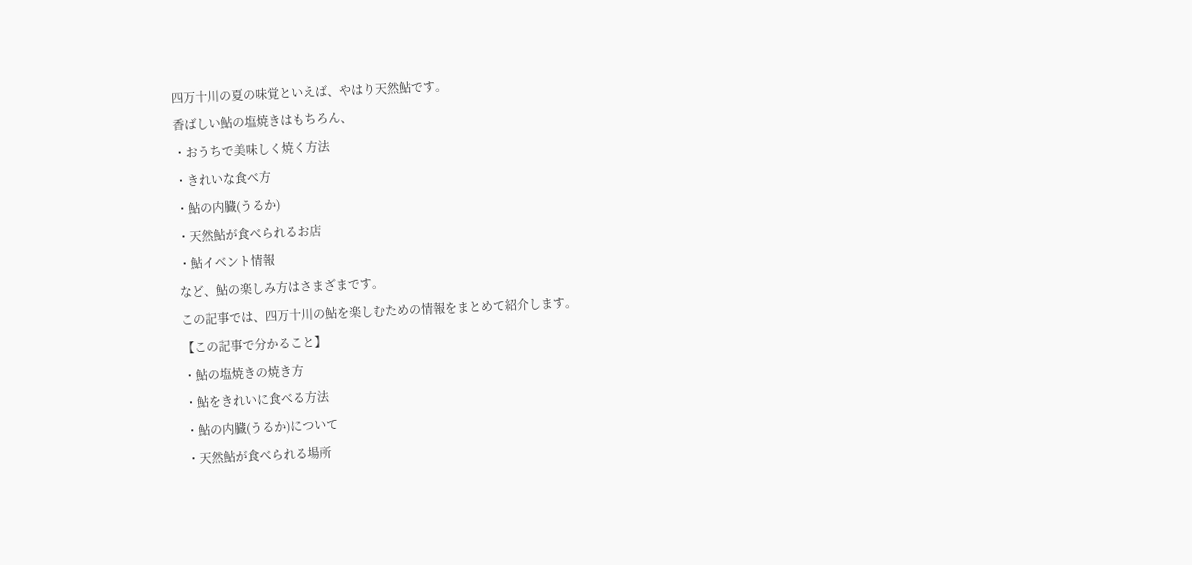四万十川の夏の味覚といえば、やはり天然鮎です。
香ばしい鮎の塩焼きはもちろん、
・おうちで美味しく焼く方法
・きれいな食べ方
・鮎の内臓(うるか)
・天然鮎が食べられるお店
・鮎イベント情報
など、鮎の楽しみ方はさまざまです。
この記事では、四万十川の鮎を楽しむための情報をまとめて紹介します。
【この記事で分かること】
・鮎の塩焼きの焼き方
・鮎をきれいに食べる方法
・鮎の内臓(うるか)について
・天然鮎が食べられる場所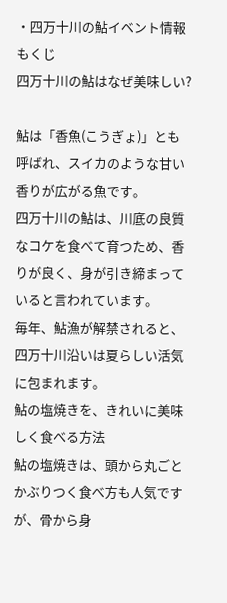・四万十川の鮎イベント情報
もくじ
四万十川の鮎はなぜ美味しい?

鮎は「香魚(こうぎょ)」とも呼ばれ、スイカのような甘い香りが広がる魚です。
四万十川の鮎は、川底の良質なコケを食べて育つため、香りが良く、身が引き締まっていると言われています。
毎年、鮎漁が解禁されると、四万十川沿いは夏らしい活気に包まれます。
鮎の塩焼きを、きれいに美味しく食べる方法
鮎の塩焼きは、頭から丸ごとかぶりつく食べ方も人気ですが、骨から身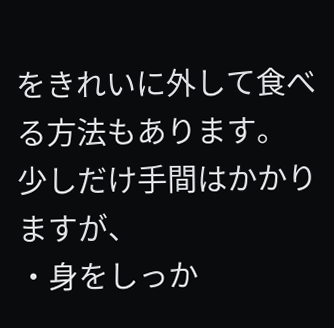をきれいに外して食べる方法もあります。
少しだけ手間はかかりますが、
・身をしっか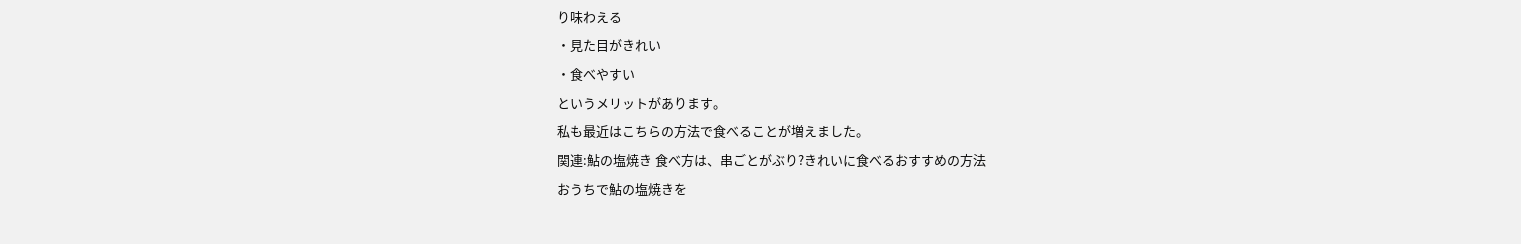り味わえる
・見た目がきれい
・食べやすい
というメリットがあります。
私も最近はこちらの方法で食べることが増えました。
関連:鮎の塩焼き 食べ方は、串ごとがぶり?きれいに食べるおすすめの方法
おうちで鮎の塩焼きを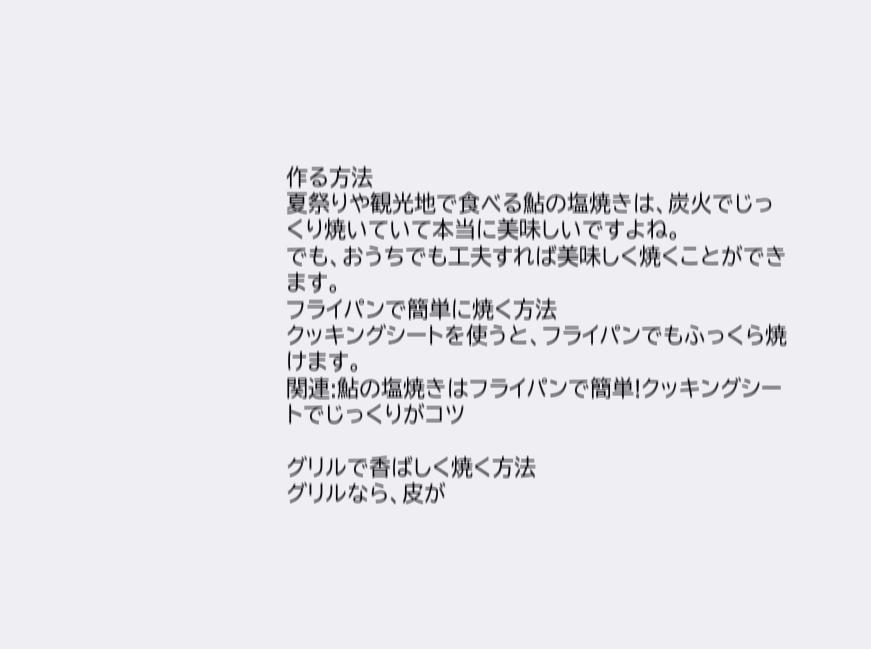作る方法
夏祭りや観光地で食べる鮎の塩焼きは、炭火でじっくり焼いていて本当に美味しいですよね。
でも、おうちでも工夫すれば美味しく焼くことができます。
フライパンで簡単に焼く方法
クッキングシートを使うと、フライパンでもふっくら焼けます。
関連:鮎の塩焼きはフライパンで簡単!クッキングシートでじっくりがコツ

グリルで香ばしく焼く方法
グリルなら、皮が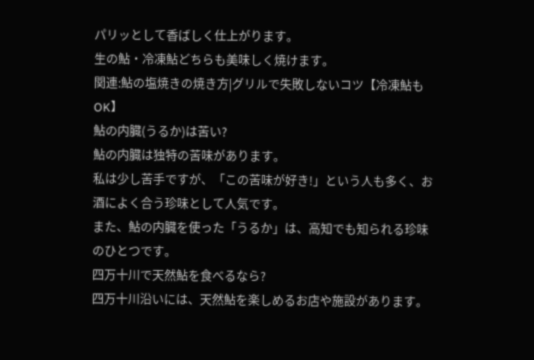パリッとして香ばしく仕上がります。
生の鮎・冷凍鮎どちらも美味しく焼けます。
関連:鮎の塩焼きの焼き方|グリルで失敗しないコツ【冷凍鮎もOK】
鮎の内臓(うるか)は苦い?
鮎の内臓は独特の苦味があります。
私は少し苦手ですが、「この苦味が好き!」という人も多く、お酒によく合う珍味として人気です。
また、鮎の内臓を使った「うるか」は、高知でも知られる珍味のひとつです。
四万十川で天然鮎を食べるなら?
四万十川沿いには、天然鮎を楽しめるお店や施設があります。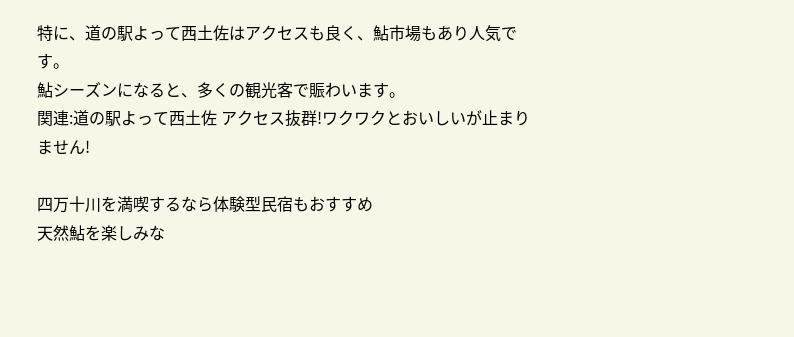特に、道の駅よって西土佐はアクセスも良く、鮎市場もあり人気です。
鮎シーズンになると、多くの観光客で賑わいます。
関連:道の駅よって西土佐 アクセス抜群!ワクワクとおいしいが止まりません!

四万十川を満喫するなら体験型民宿もおすすめ
天然鮎を楽しみな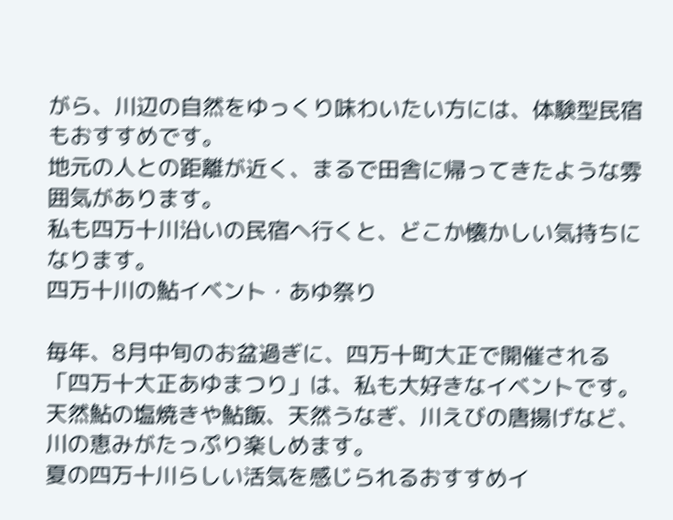がら、川辺の自然をゆっくり味わいたい方には、体験型民宿もおすすめです。
地元の人との距離が近く、まるで田舎に帰ってきたような雰囲気があります。
私も四万十川沿いの民宿へ行くと、どこか懐かしい気持ちになります。
四万十川の鮎イベント・あゆ祭り

毎年、8月中旬のお盆過ぎに、四万十町大正で開催される「四万十大正あゆまつり」は、私も大好きなイベントです。
天然鮎の塩焼きや鮎飯、天然うなぎ、川えびの唐揚げなど、川の恵みがたっぷり楽しめます。
夏の四万十川らしい活気を感じられるおすすめイ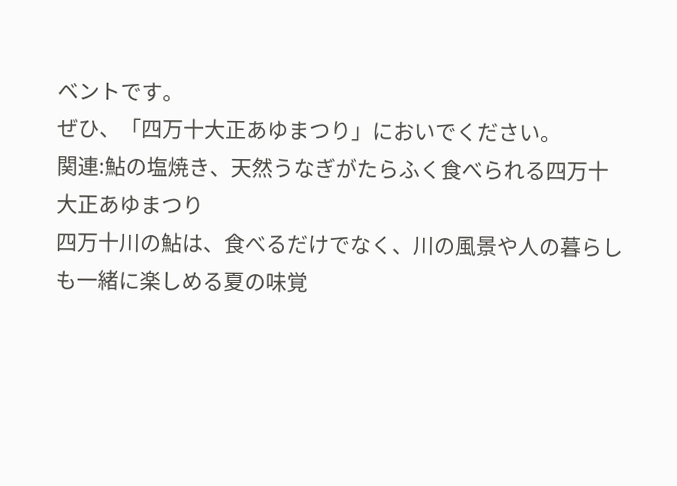ベントです。
ぜひ、「四万十大正あゆまつり」においでください。
関連:鮎の塩焼き、天然うなぎがたらふく食べられる四万十大正あゆまつり
四万十川の鮎は、食べるだけでなく、川の風景や人の暮らしも一緒に楽しめる夏の味覚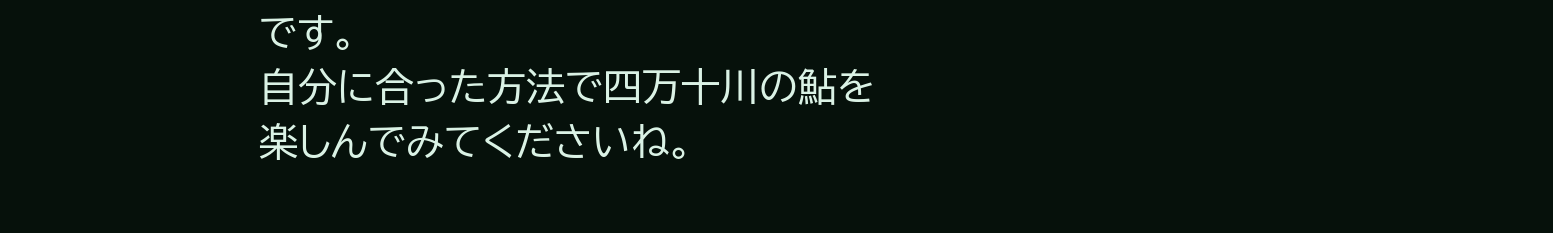です。
自分に合った方法で四万十川の鮎を楽しんでみてくださいね。